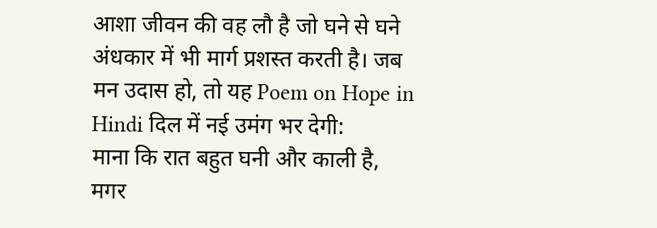आशा जीवन की वह लौ है जो घने से घने अंधकार में भी मार्ग प्रशस्त करती है। जब मन उदास हो, तो यह Poem on Hope in Hindi दिल में नई उमंग भर देगी:
माना कि रात बहुत घनी और काली है,
मगर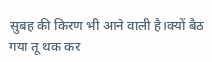सुबह की किरण भी आने वाली है।क्यों बैठ गया तू थक कर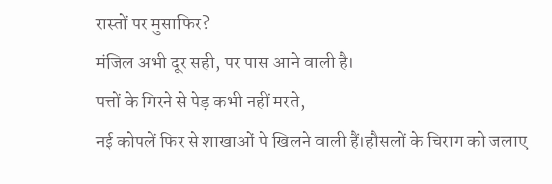रास्तों पर मुसाफिर?
मंजिल अभी दूर सही, पर पास आने वाली है।
पत्तों के गिरने से पेड़ कभी नहीं मरते,
नई कोपलें फिर से शाखाओं पे खिलने वाली हैं।हौसलों के चिराग को जलाए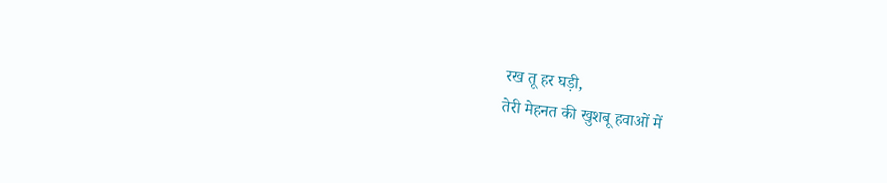रख तू हर घड़ी,
तेरी मेहनत की खुशबू हवाओं में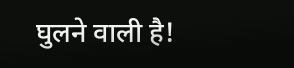घुलने वाली है!